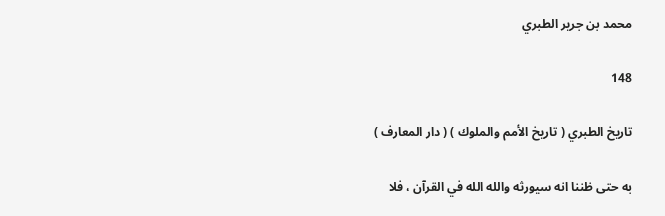محمد بن جرير الطبري

148

تاريخ الطبري ( تاريخ الأمم والملوك ) ( دار المعارف )

به حتى ظننا انه سيورثه والله الله في القرآن ، فلا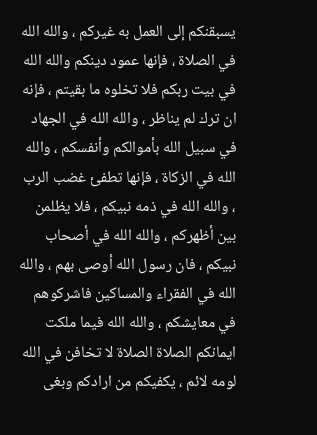يسبقنكم إلى العمل به غيركم ، والله الله في الصلاة ، فإنها عمود دينكم والله الله في بيت ربكم فلا تخلوه ما بقيتم ، فإنه ان ترك لم يناظر ، والله الله في الجهاد في سبيل الله بأموالكم وأنفسكم ، والله الله في الزكاة ، فإنها تطفئ غضب الرب ، والله الله في ذمه نبيكم ، فلا يظلمن بين أظهركم ، والله الله في أصحاب نبيكم ، فان رسول الله أوصى بهم ، والله الله في الفقراء والمساكين فاشركوهم في معايشكم ، والله الله فيما ملكت ايمانكم الصلاة الصلاة لا تخافن في الله لومه لائم ، يكفيكم من ارادكم وبغى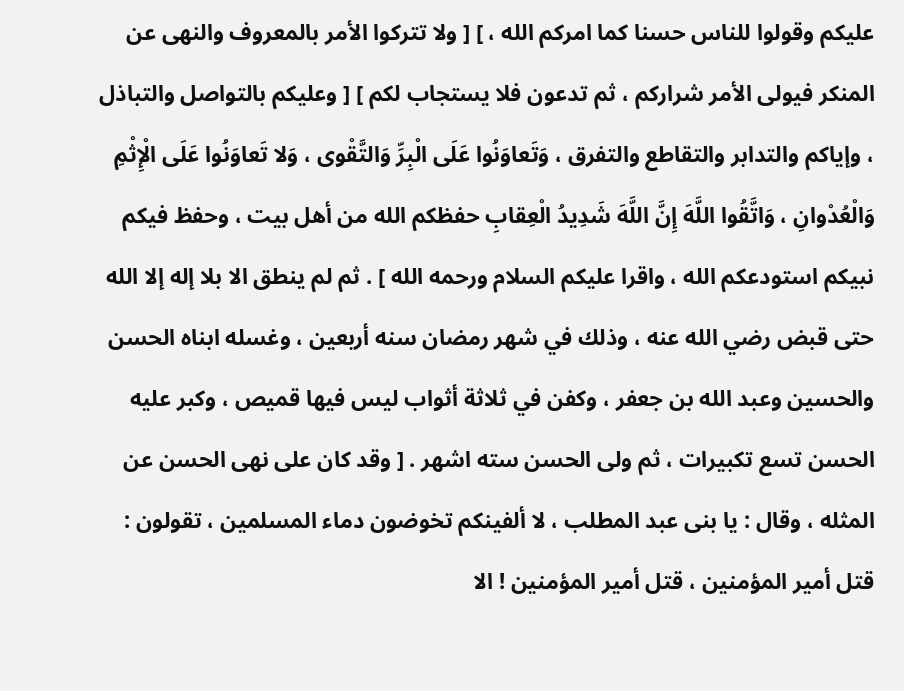عليكم وقولوا للناس حسنا كما امركم الله ، ] [ ولا تتركوا الأمر بالمعروف والنهى عن المنكر فيولى الأمر شراركم ، ثم تدعون فلا يستجاب لكم ] [ وعليكم بالتواصل والتباذل ، وإياكم والتدابر والتقاطع والتفرق ، وَتَعاوَنُوا عَلَى الْبِرِّ وَالتَّقْوى ، وَلا تَعاوَنُوا عَلَى الْإِثْمِ وَالْعُدْوانِ ، وَاتَّقُوا اللَّهَ إِنَّ اللَّهَ شَدِيدُ الْعِقابِ حفظكم الله من أهل بيت ، وحفظ فيكم نبيكم استودعكم الله ، واقرا عليكم السلام ورحمه الله ] . ثم لم ينطق الا بلا إله إلا الله حتى قبض رضي الله عنه ، وذلك في شهر رمضان سنه أربعين ، وغسله ابناه الحسن والحسين وعبد الله بن جعفر ، وكفن في ثلاثة أثواب ليس فيها قميص ، وكبر عليه الحسن تسع تكبيرات ، ثم ولى الحسن سته اشهر . [ وقد كان على نهى الحسن عن المثله ، وقال : يا بنى عبد المطلب ، لا ألفينكم تخوضون دماء المسلمين ، تقولون : قتل أمير المؤمنين ، قتل أمير المؤمنين ! الا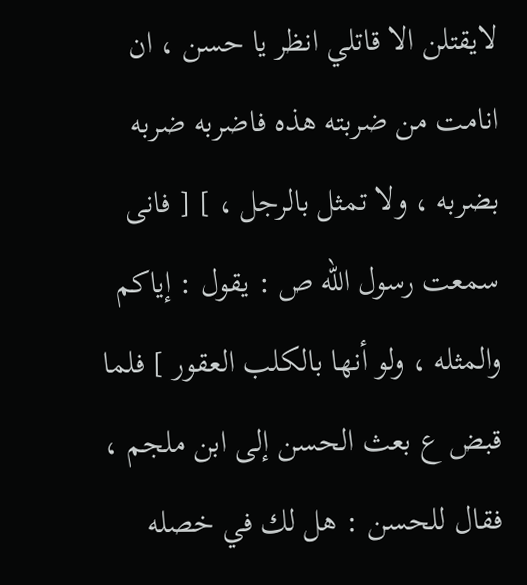لايقتلن الا قاتلي انظر يا حسن ، ان انامت من ضربته هذه فاضربه ضربه بضربه ، ولا تمثل بالرجل ، ] [ فانى سمعت رسول الله ص : يقول : إياكم والمثله ، ولو أنها بالكلب العقور ] فلما قبض ع بعث الحسن إلى ابن ملجم ، فقال للحسن : هل لك في خصله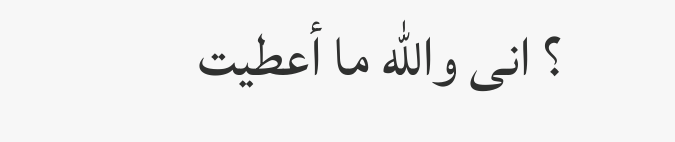؟ انى والله ما أعطيت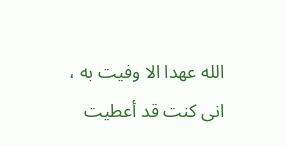الله عهدا الا وفيت به ، انى كنت قد أعطيت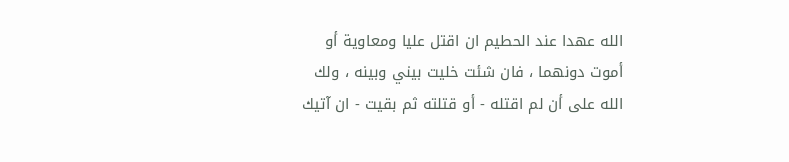الله عهدا عند الحطيم ان اقتل عليا ومعاوية أو أموت دونهما ، فان شئت خليت بيني وبينه ، ولك الله على أن لم اقتله - أو قتلته ثم بقيت - ان آتيك